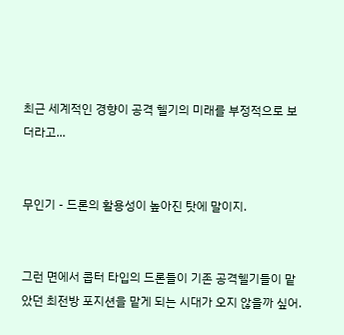최근 세계적인 경향이 공격 헬기의 미래를 부정적으로 보더라고...


무인기 - 드론의 활용성이 높아진 탓에 말이지.


그런 면에서 콥터 타입의 드론들이 기존 공격헬기들이 맡았던 최전방 포지션을 맡게 되는 시대가 오지 않을까 싶어.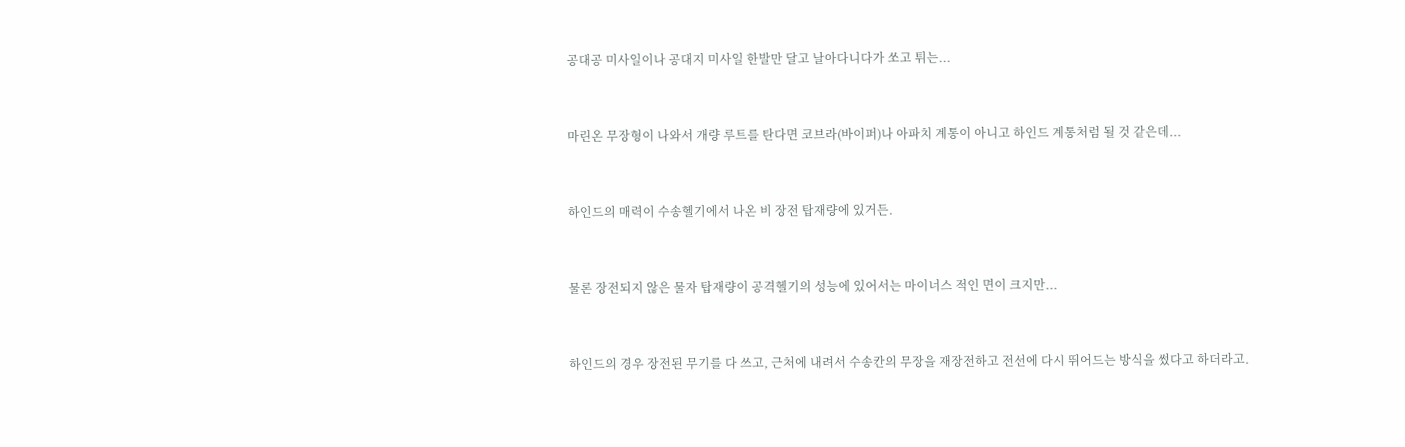공대공 미사일이나 공대지 미사일 한발만 달고 날아다니다가 쏘고 튀는...


마린온 무장형이 나와서 개량 루트를 탄다면 코브라(바이퍼)나 아파치 계통이 아니고 하인드 계통처럼 될 것 같은데...


하인드의 매력이 수송헬기에서 나온 비 장전 탑재량에 있거든.


물론 장전되지 않은 물자 탑재량이 공격헬기의 성능에 있어서는 마이너스 적인 면이 크지만...


하인드의 경우 장전된 무기를 다 쓰고, 근처에 내려서 수송칸의 무장을 재장전하고 전선에 다시 뛰어드는 방식을 썼다고 하더라고.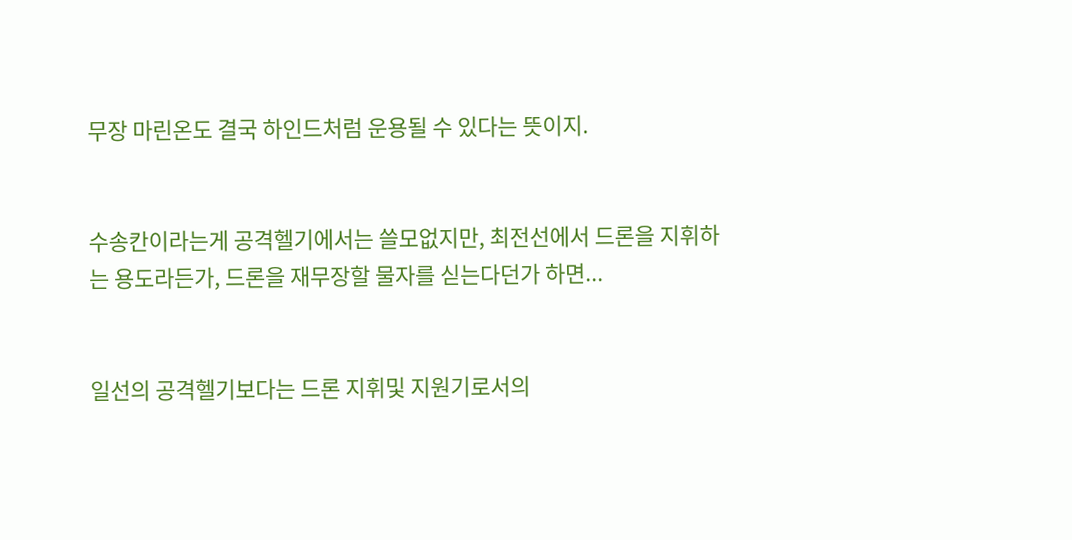무장 마린온도 결국 하인드처럼 운용될 수 있다는 뜻이지.


수송칸이라는게 공격헬기에서는 쓸모없지만, 최전선에서 드론을 지휘하는 용도라든가, 드론을 재무장할 물자를 싣는다던가 하면...


일선의 공격헬기보다는 드론 지휘및 지원기로서의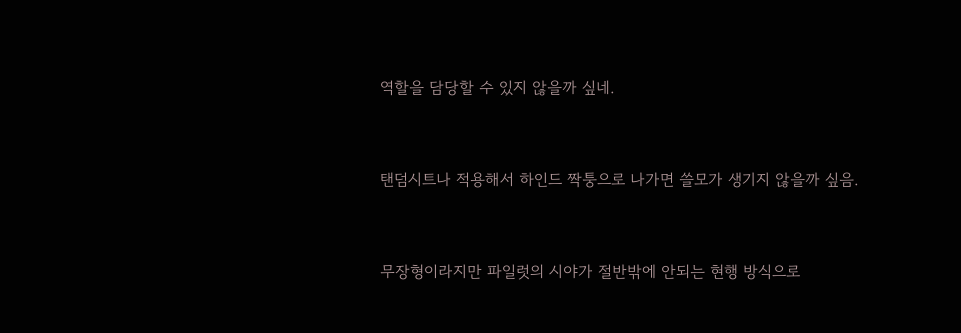역할을 담당할 수 있지 않을까 싶네.


탠덤시트나 적용해서 하인드 짝퉁으로 나가면 쓸모가 생기지 않을까 싶음.


무장형이라지만 파일럿의 시야가 절반밖에 안되는 현행 방식으로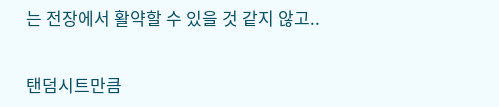는 전장에서 활약할 수 있을 것 같지 않고..


탠덤시트만큼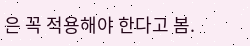은 꼭 적용해야 한다고 봄.